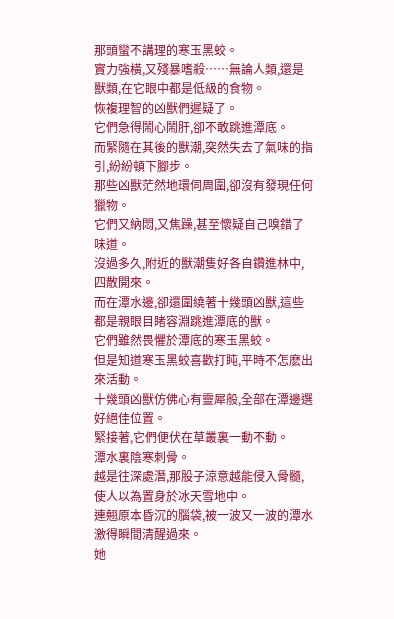那頭蠻不講理的寒玉黑蛟。
實力強橫,又殘暴嗜殺……無論人類,還是獸類,在它眼中都是低級的食物。
恢複理智的凶獸們遲疑了。
它們急得鬧心鬧肝,卻不敢跳進潭底。
而緊隨在其後的獸潮,突然失去了氣味的指引,紛紛頓下腳步。
那些凶獸茫然地環伺周圍,卻沒有發現任何獵物。
它們又納悶,又焦躁,甚至懷疑自己嗅錯了味道。
沒過多久,附近的獸潮隻好各自鑽進林中,四散開來。
而在潭水邊,卻還圍繞著十幾頭凶獸,這些都是親眼目睹容淵跳進潭底的獸。
它們雖然畏懼於潭底的寒玉黑蛟。
但是知道寒玉黑蛟喜歡打盹,平時不怎麽出來活動。
十幾頭凶獸仿佛心有靈犀般,全部在潭邊選好絕佳位置。
緊接著,它們便伏在草叢裏一動不動。
潭水裏陰寒刺骨。
越是往深處潛,那股子涼意越能侵入骨髓,使人以為置身於冰天雪地中。
連翹原本昏沉的腦袋,被一波又一波的潭水激得瞬間清醒過來。
她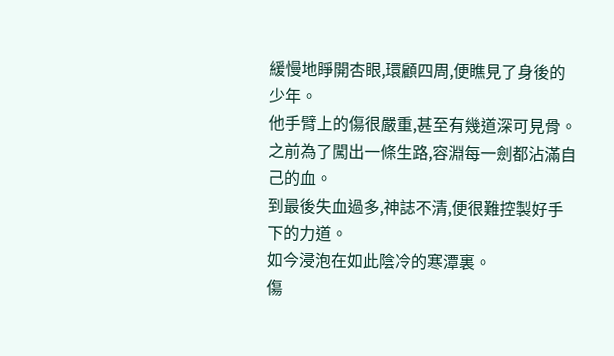緩慢地睜開杏眼,環顧四周,便瞧見了身後的少年。
他手臂上的傷很嚴重,甚至有幾道深可見骨。
之前為了闖出一條生路,容淵每一劍都沾滿自己的血。
到最後失血過多,神誌不清,便很難控製好手下的力道。
如今浸泡在如此陰冷的寒潭裏。
傷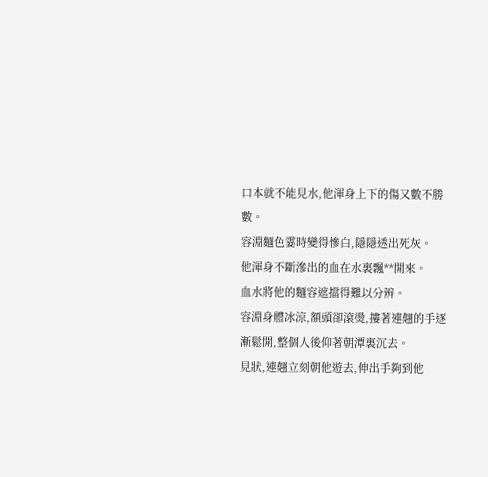口本就不能見水,他渾身上下的傷又數不勝數。
容淵麵色霎時變得慘白,隱隱透出死灰。
他渾身不斷滲出的血在水裏飄**開來。
血水將他的麵容遮擋得難以分辨。
容淵身體冰涼,額頭卻滾燙,摟著連翹的手逐漸鬆開,整個人後仰著朝潭裏沉去。
見狀,連翹立刻朝他遊去,伸出手夠到他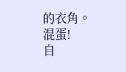的衣角。
混蛋!
自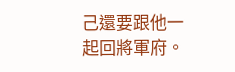己還要跟他一起回將軍府。